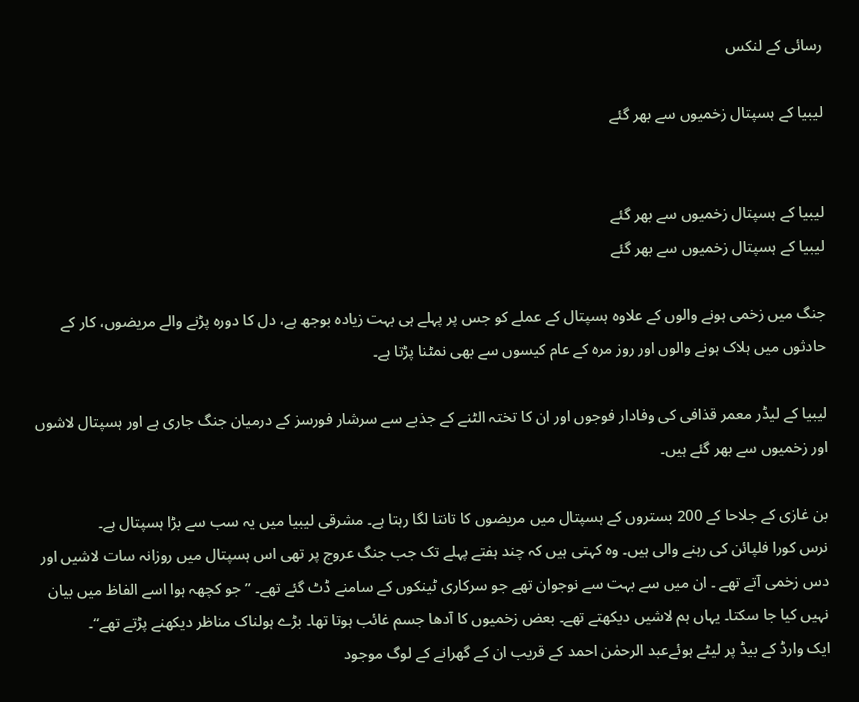رسائی کے لنکس

لیبیا کے ہسپتال زخمیوں سے بھر گئے


لیبیا کے ہسپتال زخمیوں سے بھر گئے
لیبیا کے ہسپتال زخمیوں سے بھر گئے

جنگ میں زخمی ہونے والوں کے علاوہ ہسپتال کے عملے کو جس پر پہلے ہی بہت زیادہ بوجھ ہے، دل کا دورہ پڑنے والے مریضوں، کار کے حادثوں میں ہلاک ہونے والوں اور روز مرہ کے عام کیسوں سے بھی نمٹنا پڑتا ہے۔

لیبیا کے لیڈر معمر قذافی کی وفادار فوجوں اور ان کا تختہ الٹنے کے جذبے سے سرشار فورسز کے درمیان جنگ جاری ہے اور ہسپتال لاشوں اور زخمیوں سے بھر گئے ہیں۔

بن غازی کے جلاحا کے 200 بستروں کے ہسپتال میں مریضوں کا تانتا لگا رہتا ہے۔ مشرقی لیبیا میں یہ سب سے بڑا ہسپتال ہے۔
نرس کورا فلپائن کی رہنے والی ہیں۔ وہ کہتی ہیں کہ چند ہفتے پہلے تک جب جنگ عروج پر تھی اس ہسپتال میں روزانہ سات لاشیں اور دس زخمی آتے تھے ۔ ان میں سے بہت سے نوجوان تھے جو سرکاری ٹینکوں کے سامنے ڈٹ گئے تھے۔ ’’ جو کچھہ ہوا اسے الفاظ میں بیان نہیں کیا جا سکتا۔ یہاں ہم لاشیں دیکھتے تھے۔ بعض زخمیوں کا آدھا جسم غائب ہوتا تھا۔ بڑے ہولناک مناظر دیکھنے پڑتے تھے‘‘۔
ایک وارڈ کے بیڈ پر لیٹے ہوئےعبد الرحمٰن احمد کے قریب ان کے گھرانے کے لوگ موجود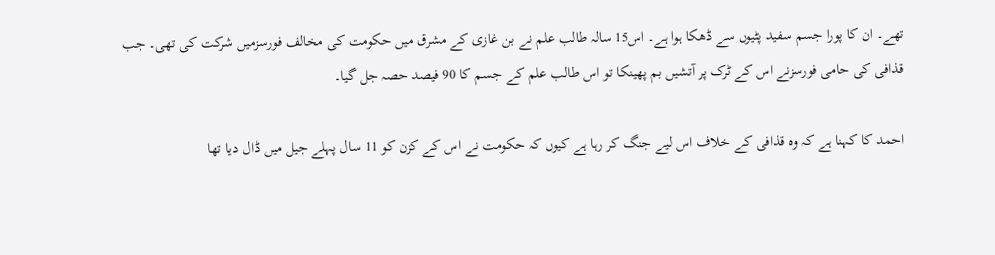تھے۔ ان کا پورا جسم سفید پٹیوں سے ڈھکا ہوا ہے۔ اس15 سالہ طالب علم نے بن غازی کے مشرق میں حکومت کی مخالف فورسزمیں شرکت کی تھی۔ جب قذافی کی حامی فورسزنے اس کے ٹرک پر آتشیں بم پھینکا تو اس طالب علم کے جسم کا 90 فیصد حصہ جل گیا۔

احمد کا کہنا ہے کہ وہ قذافی کے خلاف اس لیے جنگ کر رہا ہے کیوں کہ حکومت نے اس کے کزن کو 11 سال پہلے جیل میں ڈال دیا تھا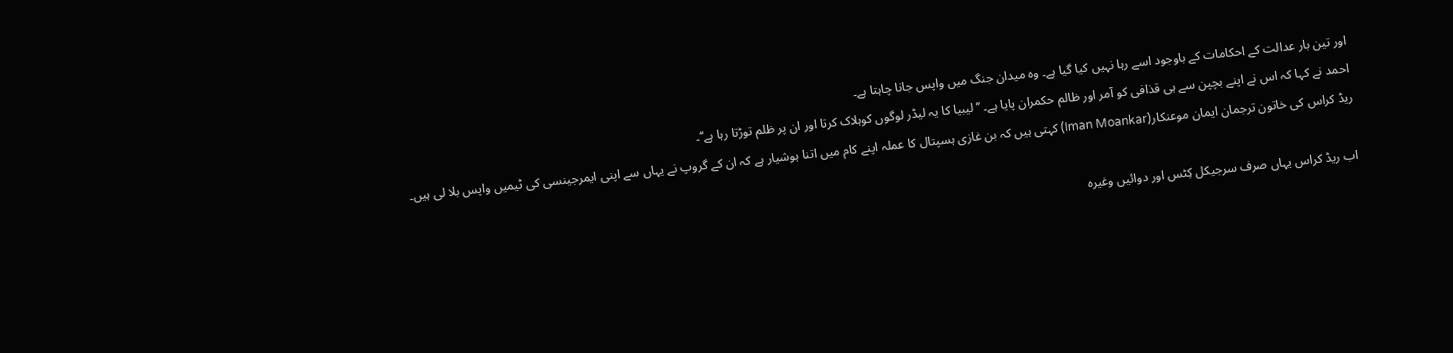اور تین بار عدالت کے احکامات کے باوجود اسے رہا نہیں کیا گیا ہے۔ وہ میدان جنگ میں واپس جانا چاہتا ہے۔
احمد نے کہا کہ اس نے اپنے بچپن سے ہی قذافی کو آمر اور ظالم حکمران پایا ہے۔ ’’لیبیا کا یہ لیڈر لوگوں کوہلاک کرتا اور ان پر ظلم توڑتا رہا ہے‘‘۔
ریڈ کراس کی خاتون ترجمان ایمان موعنکار(Iman Moankar) کہتی ہیں کہ بن غازی ہسپتال کا عملہ اپنے کام میں اتنا ہوشیار ہے کہ ان کے گروپ نے یہاں سے اپنی ایمرجینسی کی ٹیمیں واپس بلا لی ہیں۔

اب ریڈ کراس یہاں صرف سرجیکل کِٹس اور دوائیں وغیرہ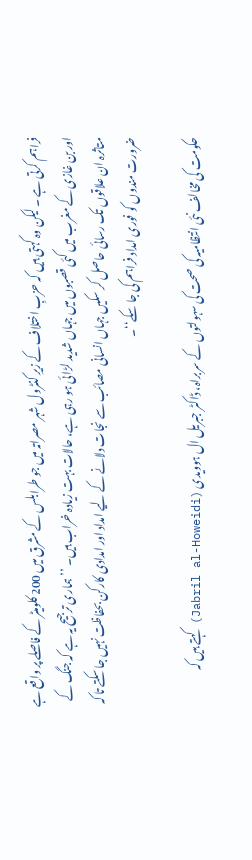فراہم کرتی ہے ۔ لیکن وہ کہتی ہیں کہ حزبِ اختلاف کے زیرِ کنٹرول شہر مصراتہ میں جو طرابلس کے مشرق میں 200 کلومیٹر کے فاصلے پر واقع ہے اور بن غازی کے مغرب میں کئی قصبوں میں جہاں شدید لڑائی ہو رہی ہے، حالات بہت زیادہ خراب ہیں۔ ’’ہماری ترجیح یہ ہے کہ جنگ کے متاثرہ ان علاقوں تک رسائی حاصل کر سکیں جہاں انسانی مصائب سے نجات دلانے کے لیے امداد اور امدادی کارکن بحفاظت نہیں جا سکتے تا کہ ضرورت مندوں کو فوری امداد فراہم کی جا سکے‘‘۔

حکومت کی مخالف نئی انتظامیہ کی صحت کی سہولتوں کے سربراہ، ڈاکٹر جبریل ال ہوویدی (Jabril al-Howeidi) کہتے ہیں کہ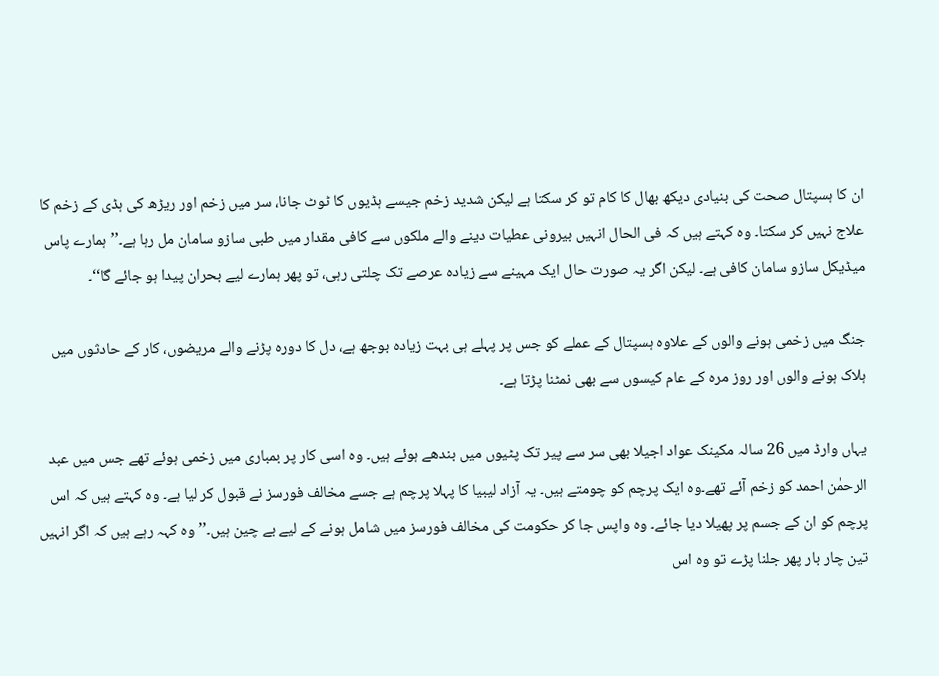ان کا ہسپتال صحت کی بنیادی دیکھ بھال کا کام تو کر سکتا ہے لیکن شدید زخم جیسے ہڈیوں کا ٹوٹ جانا، سر میں زخم اور ریڑھ کی ہڈی کے زخم کا علاج نہیں کر سکتا۔ وہ کہتے ہیں کہ فی الحال انہیں بیرونی عطیات دینے والے ملکوں سے کافی مقدار میں طبی سازو سامان مل رہا ہے۔’’ہمارے پاس میڈیکل سازو سامان کافی ہے۔ لیکن اگر یہ صورت حال ایک مہینے سے زیادہ عرصے تک چلتی رہی، تو پھر ہمارے لیے بحران پیدا ہو جائے گا‘‘۔

جنگ میں زخمی ہونے والوں کے علاوہ ہسپتال کے عملے کو جس پر پہلے ہی بہت زیادہ بوجھ ہے، دل کا دورہ پڑنے والے مریضوں، کار کے حادثوں میں ہلاک ہونے والوں اور روز مرہ کے عام کیسوں سے بھی نمٹنا پڑتا ہے۔

یہاں وارڈ میں 26 سالہ مکینک عواد اجیلا بھی سر سے پیر تک پٹیوں میں بندھے ہوئے ہیں۔ وہ اسی کار پر بمباری میں زخمی ہوئے تھے جس میں عبد الرحمٰن احمد کو زخم آئے تھے۔وہ ایک پرچم کو چومتے ہیں۔ یہ آزاد لیبیا کا پہلا پرچم ہے جسے مخالف فورسز نے قبول کر لیا ہے۔ وہ کہتے ہیں کہ اس پرچم کو ان کے جسم پر پھیلا دیا جائے۔ وہ واپس جا کر حکومت کی مخالف فورسز میں شامل ہونے کے لیے بے چین ہیں۔’’ وہ کہہ رہے ہیں کہ اگر انہیں تین چار بار پھر جلنا پڑے تو وہ اس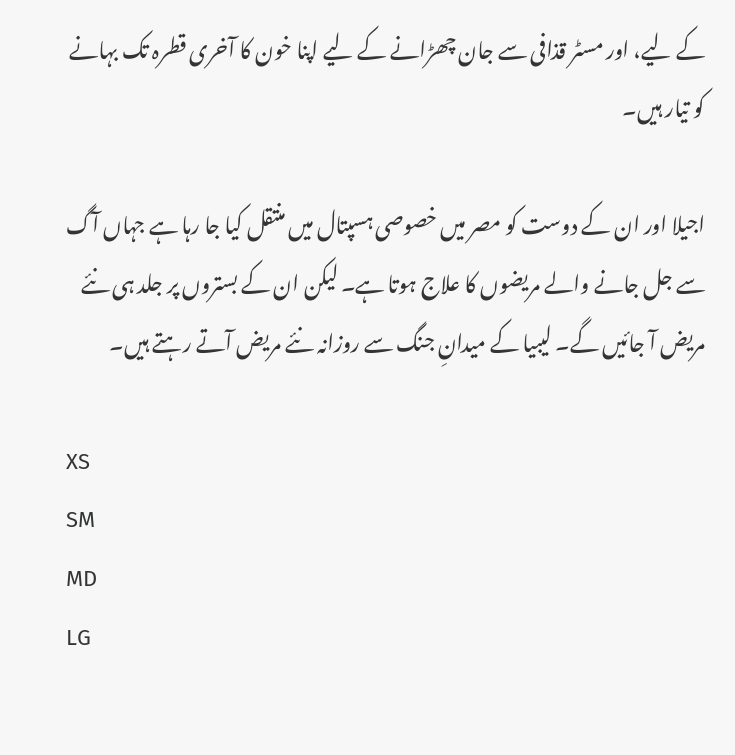کے لیے، اور مسٹر قذافی سے جان چھڑانے کے لیے اپنا خون کا آخری قطرہ تک بہانے کو تیار ہیں۔

اجیلا اور ان کے دوست کو مصر میں خصوصی ہسپتال میں منتقل کیا جا رہا ہے جہاں آگ سے جل جانے والے مریضوں کا علاج ہوتا ہے۔ لیکن ان کے بستروں پر جلد ہی نئے مریض آ جائیں گے۔ لیبیا کے میدانِ جنگ سے روزانہ نئے مریض آتے رہتے ہیں۔

XS
SM
MD
LG